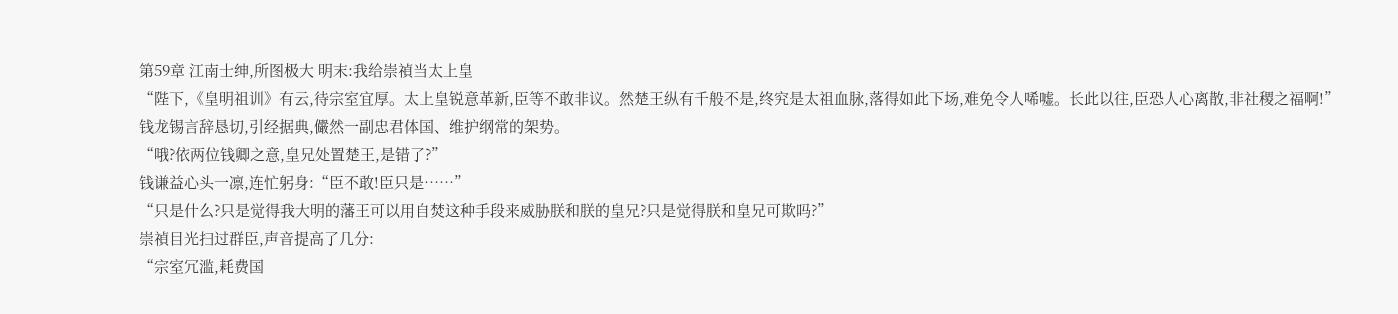第59章 江南士绅,所图极大 明末:我给崇禎当太上皇
“陛下,《皇明祖训》有云,待宗室宜厚。太上皇锐意革新,臣等不敢非议。然楚王纵有千般不是,终究是太祖血脉,落得如此下场,难免令人唏嘘。长此以往,臣恐人心离散,非社稷之福啊!”
钱龙锡言辞恳切,引经据典,儼然一副忠君体国、维护纲常的架势。
“哦?依两位钱卿之意,皇兄处置楚王,是错了?”
钱谦益心头一凛,连忙躬身:“臣不敢!臣只是……”
“只是什么?只是觉得我大明的藩王可以用自焚这种手段来威胁朕和朕的皇兄?只是觉得朕和皇兄可欺吗?”
崇禎目光扫过群臣,声音提高了几分:
“宗室冗滥,耗费国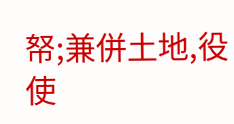帑;兼併土地,役使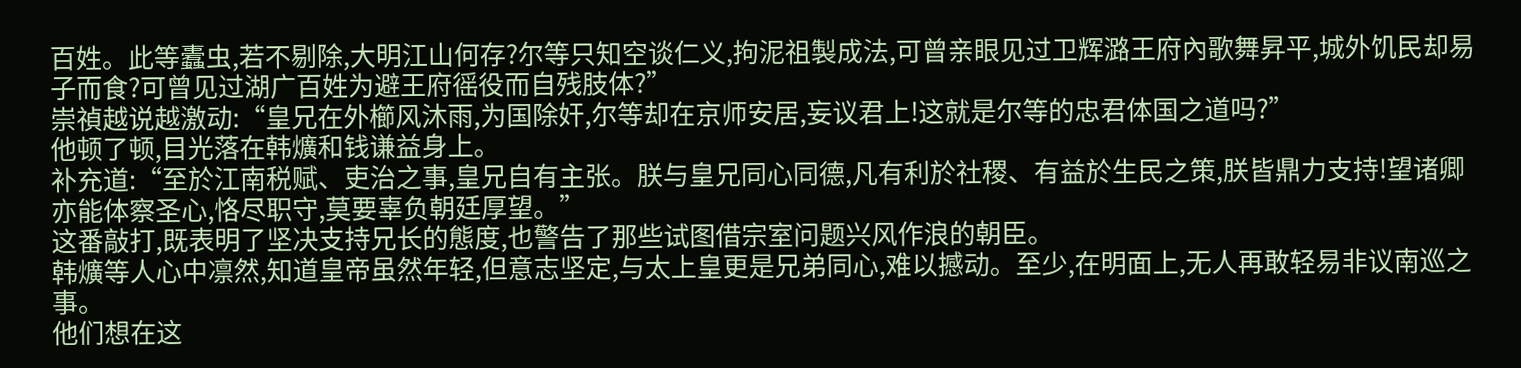百姓。此等蠹虫,若不剔除,大明江山何存?尔等只知空谈仁义,拘泥祖製成法,可曾亲眼见过卫辉潞王府內歌舞昇平,城外饥民却易子而食?可曾见过湖广百姓为避王府徭役而自残肢体?”
崇禎越说越激动:“皇兄在外櫛风沐雨,为国除奸,尔等却在京师安居,妄议君上!这就是尔等的忠君体国之道吗?”
他顿了顿,目光落在韩爌和钱谦益身上。
补充道:“至於江南税赋、吏治之事,皇兄自有主张。朕与皇兄同心同德,凡有利於社稷、有益於生民之策,朕皆鼎力支持!望诸卿亦能体察圣心,恪尽职守,莫要辜负朝廷厚望。”
这番敲打,既表明了坚决支持兄长的態度,也警告了那些试图借宗室问题兴风作浪的朝臣。
韩爌等人心中凛然,知道皇帝虽然年轻,但意志坚定,与太上皇更是兄弟同心,难以撼动。至少,在明面上,无人再敢轻易非议南巡之事。
他们想在这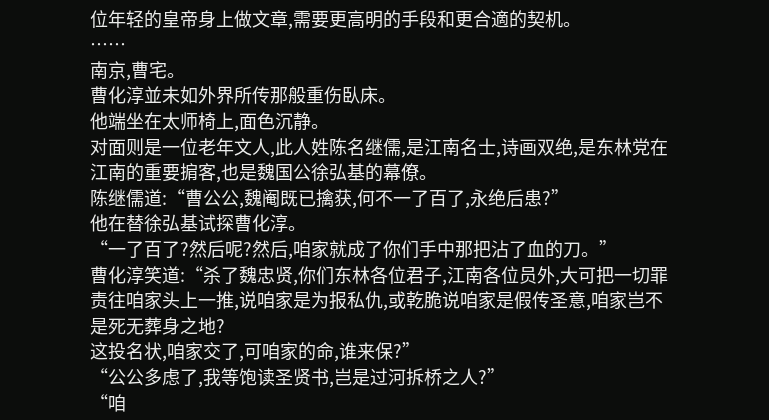位年轻的皇帝身上做文章,需要更高明的手段和更合適的契机。
……
南京,曹宅。
曹化淳並未如外界所传那般重伤臥床。
他端坐在太师椅上,面色沉静。
对面则是一位老年文人,此人姓陈名继儒,是江南名士,诗画双绝,是东林党在江南的重要掮客,也是魏国公徐弘基的幕僚。
陈继儒道:“曹公公,魏阉既已擒获,何不一了百了,永绝后患?”
他在替徐弘基试探曹化淳。
“一了百了?然后呢?然后,咱家就成了你们手中那把沾了血的刀。”
曹化淳笑道:“杀了魏忠贤,你们东林各位君子,江南各位员外,大可把一切罪责往咱家头上一推,说咱家是为报私仇,或乾脆说咱家是假传圣意,咱家岂不是死无葬身之地?
这投名状,咱家交了,可咱家的命,谁来保?”
“公公多虑了,我等饱读圣贤书,岂是过河拆桥之人?”
“咱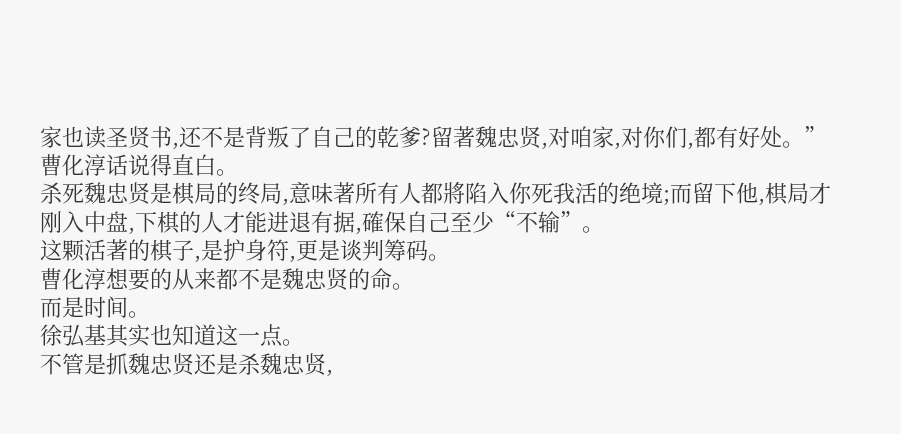家也读圣贤书,还不是背叛了自己的乾爹?留著魏忠贤,对咱家,对你们,都有好处。”
曹化淳话说得直白。
杀死魏忠贤是棋局的终局,意味著所有人都將陷入你死我活的绝境;而留下他,棋局才刚入中盘,下棋的人才能进退有据,確保自己至少“不输”。
这颗活著的棋子,是护身符,更是谈判筹码。
曹化淳想要的从来都不是魏忠贤的命。
而是时间。
徐弘基其实也知道这一点。
不管是抓魏忠贤还是杀魏忠贤,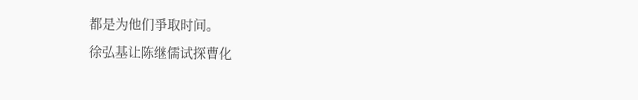都是为他们爭取时间。
徐弘基让陈继儒试探曹化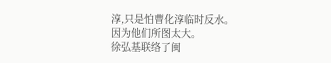淳,只是怕曹化淳临时反水。
因为他们所图太大。
徐弘基联络了闽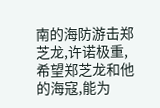南的海防游击郑芝龙,许诺极重,希望郑芝龙和他的海寇,能为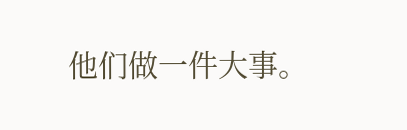他们做一件大事。